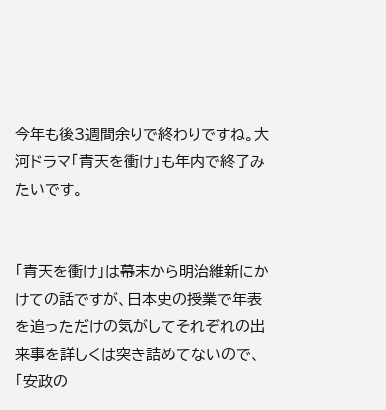今年も後3週間余りで終わりですね。大河ドラマ「青天を衝け」も年内で終了みたいです。


「青天を衝け」は幕末から明治維新にかけての話ですが、日本史の授業で年表を追っただけの気がしてそれぞれの出来事を詳しくは突き詰めてないので、「安政の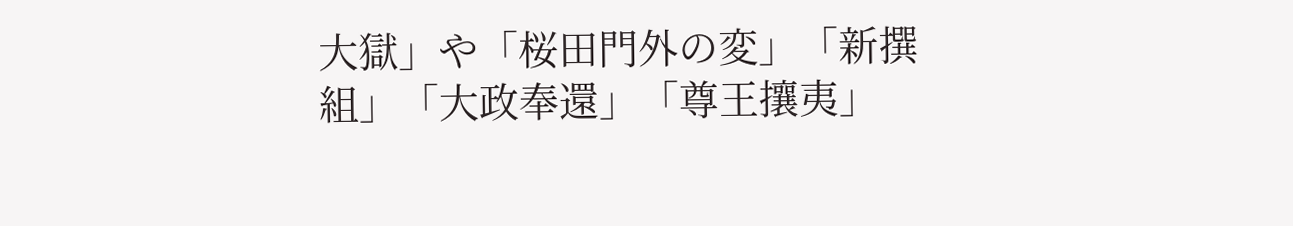大獄」や「桜田門外の変」「新撰組」「大政奉還」「尊王攘夷」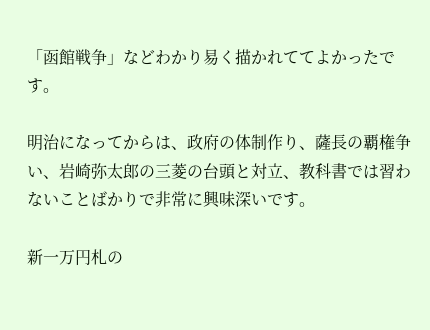「函館戦争」などわかり易く描かれててよかったです。

明治になってからは、政府の体制作り、薩長の覇権争い、岩崎弥太郎の三菱の台頭と対立、教科書では習わないことばかりで非常に興味深いです。

新一万円札の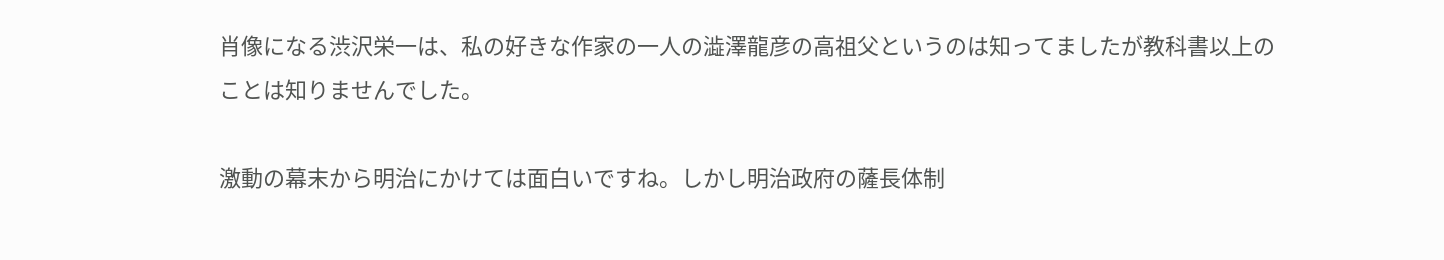肖像になる渋沢栄一は、私の好きな作家の一人の澁澤龍彦の高祖父というのは知ってましたが教科書以上のことは知りませんでした。

激動の幕末から明治にかけては面白いですね。しかし明治政府の薩長体制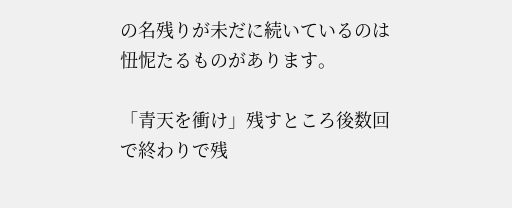の名残りが未だに続いているのは忸怩たるものがあります。

「青天を衝け」残すところ後数回で終わりで残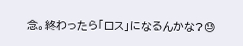念。終わったら「ロス」になるんかな?😓